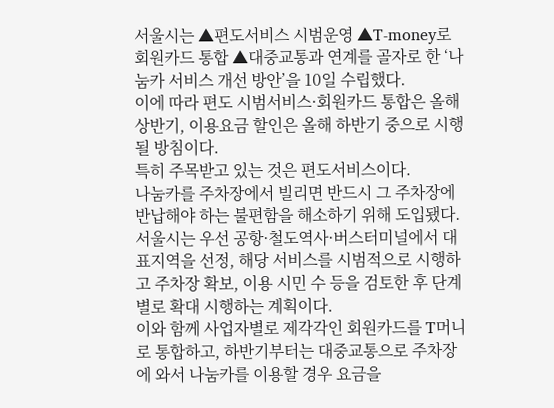서울시는 ▲편도서비스 시범운영 ▲T-money로 회원카드 통합 ▲대중교통과 연계를 골자로 한 ‘나눔카 서비스 개선 방안’을 10일 수립했다.
이에 따라 편도 시범서비스·회원카드 통합은 올해 상반기, 이용요금 할인은 올해 하반기 중으로 시행될 방침이다.
특히 주목받고 있는 것은 편도서비스이다.
나눔카를 주차장에서 빌리면 반드시 그 주차장에 반납해야 하는 불편함을 해소하기 위해 도입됐다.
서울시는 우선 공항·철도역사·버스터미널에서 대표지역을 선정, 해당 서비스를 시범적으로 시행하고 주차장 확보, 이용 시민 수 등을 검토한 후 단계별로 확대 시행하는 계획이다.
이와 함께 사업자별로 제각각인 회원카드를 T머니로 통합하고, 하반기부터는 대중교통으로 주차장에 와서 나눔카를 이용할 경우 요금을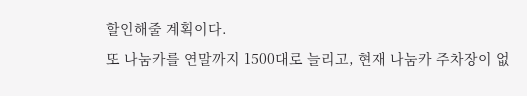할인해줄 계획이다.
또 나눔카를 연말까지 1500대로 늘리고, 현재 나눔카 주차장이 없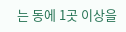는 동에 1곳 이상을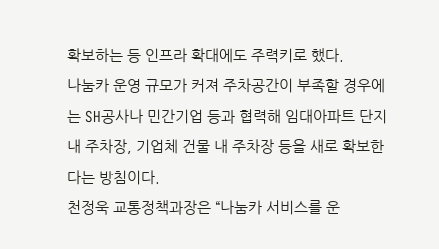확보하는 등 인프라 확대에도 주력키로 했다.
나눔카 운영 규모가 커져 주차공간이 부족할 경우에는 SH공사나 민간기업 등과 협력해 임대아파트 단지 내 주차장, 기업체 건물 내 주차장 등을 새로 확보한다는 방침이다.
천정욱 교통정책과장은 “나눔카 서비스를 운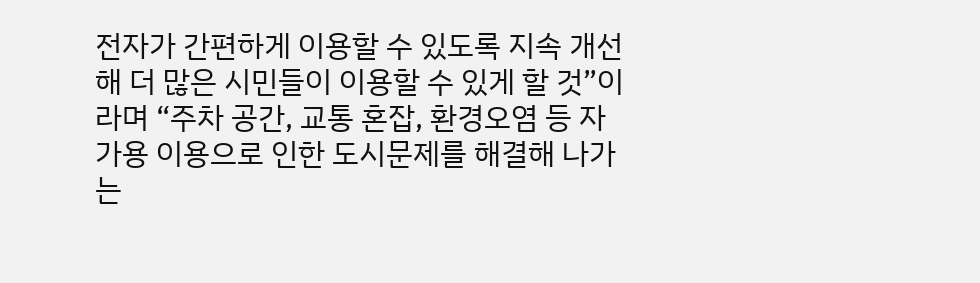전자가 간편하게 이용할 수 있도록 지속 개선해 더 많은 시민들이 이용할 수 있게 할 것”이라며 “주차 공간, 교통 혼잡, 환경오염 등 자가용 이용으로 인한 도시문제를 해결해 나가는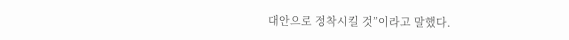대안으로 정착시킬 것”이라고 말했다.